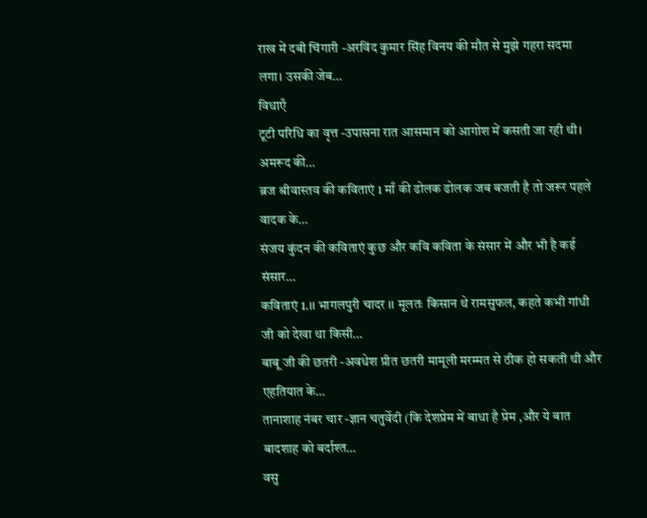राख में दबी चिंगारी -अरविंद कुमार सिंह विनय की मौत से मुझे गहरा सदमा लगा। उसकी जेब…
विधाएँ
टूटी परिधि का वृत्त -उपासना रात आसमान को आगोश में कसती जा रही थी। अमरूद की…
ब्रज श्रीवास्तव की कविताएं 1 माँ की ढोलक ढोलक जब बजती है तो जरूर पहले वादक के…
संजय कुंदन की कविताएं कुछ और कवि कविता के संसार में और भी है कई संसार…
कविताएं 1.।। भागलपुरी चादर ।। मूलतः किसान थे रामसुफल, कहते कभी गांधी जी को देखा था किसी…
बाबू जी की छतरी -अवधेश प्रीत छतरी मामूली मरम्मत से ठीक हो सकती थी और एहतियात के…
तानाशाह नंबर चार -ज्ञान चतुर्वेदी (कि देशप्रेम में बाधा है प्रेम ,और ये बात बादशाह को बर्दाश्त…
वसु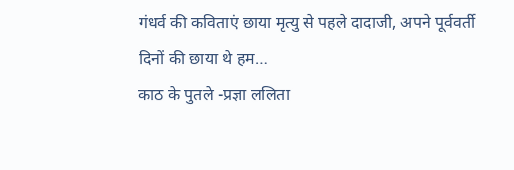गंधर्व की कविताएं छाया मृत्यु से पहले दादाजी, अपने पूर्ववर्ती दिनों की छाया थे हम…
काठ के पुतले -प्रज्ञा ललिता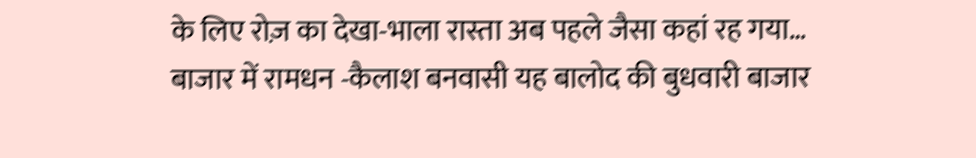के लिए रोज़ का देखा-भाला रास्ता अब पहले जैसा कहां रह गया…
बाजार में रामधन -कैलाश बनवासी यह बालोद की बुधवारी बाजार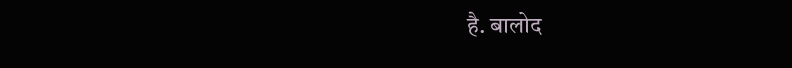है. बालोद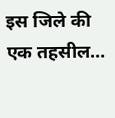इस जिले की एक तहसील…